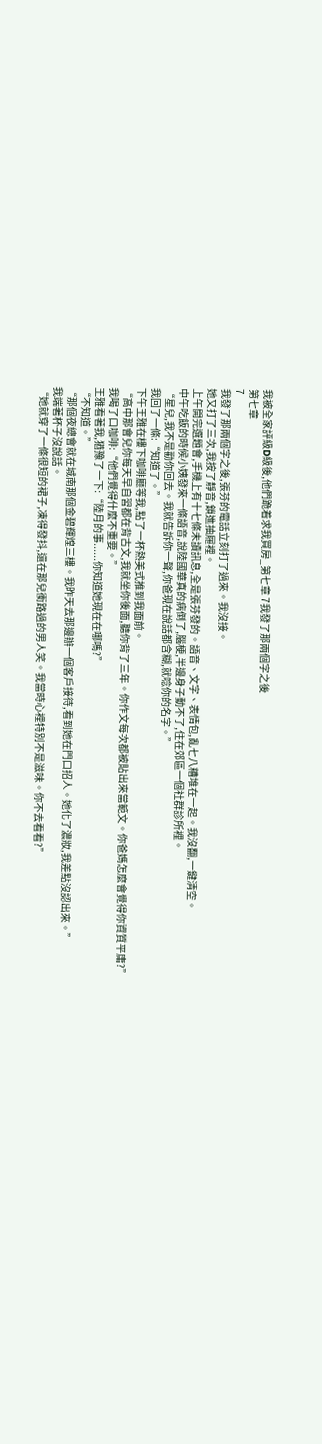我被全家評級D級後,他們跪着求我買房_第七章 7我發了那兩個字之後
第七章
7
我發了那兩個字之後,張芬的電話立刻打了過來。我沒接。
她又打了三次,我按了靜音,鎖進抽屜裡。
上午開完選題會,手機上有十七條未讀訊息,全是張芬發的。語音、文字、表情包,亂七八糟堆在一起。我沒翻,一鍵清空。
中午吃飯的時候小姨發來一條語音,說陸國華真的病倒了,腦梗,半邊身子動不了,住在郊區一個社群診所裡。
“星兒,我不是勸你回去。我就告訴你一聲,你爸現在說話都含糊,就唸你的名字。”
我回了一條:“知道了。”
下午王雅在樓下咖啡廳等我,點了一杯熱美式推到我面前。
“高中那會兒你每天早自習都在背古文,我就坐你後面,聽你背了三年。你作文每次都被貼出來當範文。你爸媽怎麼會覺得你資質平庸?”
我喝了口咖啡:“他們覺得什麼不重要。”
王雅看著我,猶豫了一下:“陸月的事......你知道她現在在哪嗎?”
“不知道。”
“那個夜總會就在城南那個金碧輝煌三樓。我昨天去那邊辦一個客戶接待,看到她在門口招人。她化了濃妝,我差點沒認出來。”
我端著杯子沒說話。
“她就穿了一條很短的裙子,凍得發抖,還在那兒衝路過的男人笑。我當時心裡特別不是滋味。你不去看看?”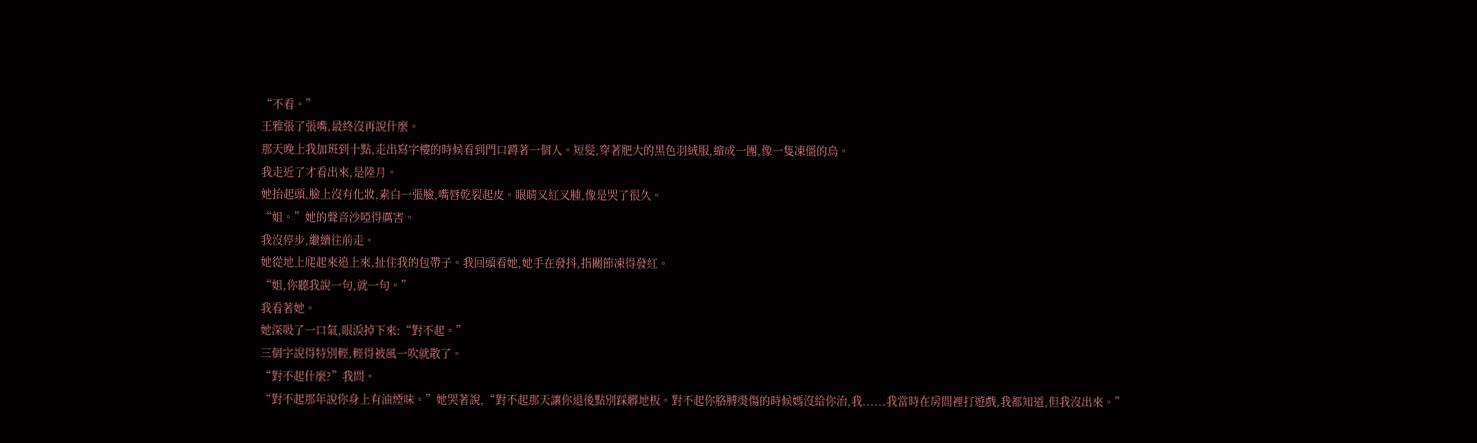“不看。”
王雅張了張嘴,最終沒再說什麼。
那天晚上我加班到十點,走出寫字樓的時候看到門口蹲著一個人。短髮,穿著肥大的黑色羽絨服,縮成一團,像一隻凍僵的鳥。
我走近了才看出來,是陸月。
她抬起頭,臉上沒有化妝,素白一張臉,嘴唇乾裂起皮。眼睛又紅又腫,像是哭了很久。
“姐。”她的聲音沙啞得厲害。
我沒停步,繼續往前走。
她從地上爬起來追上來,扯住我的包帶子。我回頭看她,她手在發抖,指關節凍得發紅。
“姐,你聽我說一句,就一句。”
我看著她。
她深吸了一口氣,眼淚掉下來:“對不起。”
三個字說得特別輕,輕得被風一吹就散了。
“對不起什麼?”我問。
“對不起那年說你身上有油煙味。”她哭著說,“對不起那天讓你退後點別踩髒地板。對不起你胳膊燙傷的時候媽沒給你治,我......我當時在房間裡打遊戲,我都知道,但我沒出來。”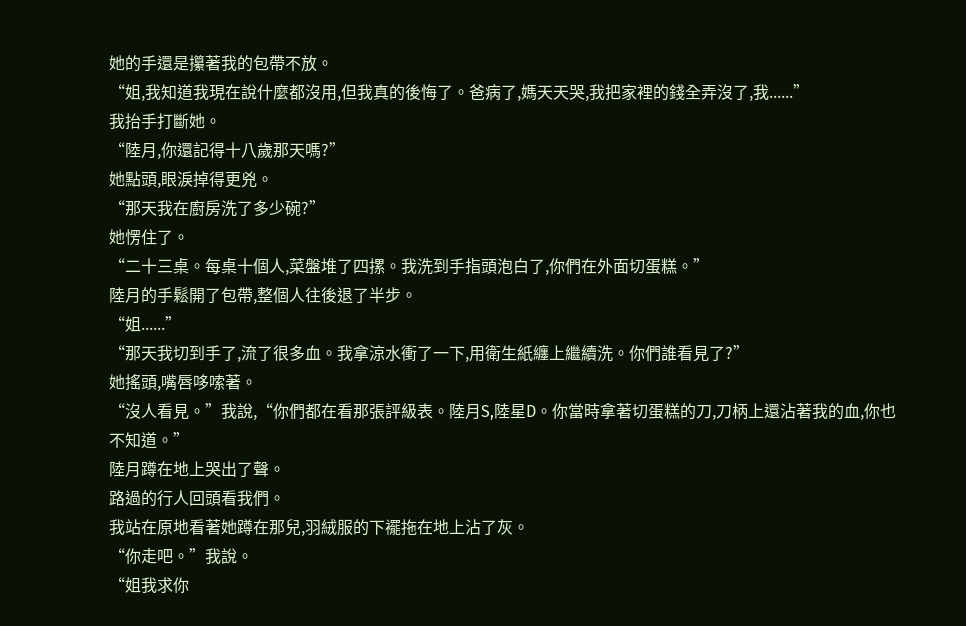她的手還是攥著我的包帶不放。
“姐,我知道我現在說什麼都沒用,但我真的後悔了。爸病了,媽天天哭,我把家裡的錢全弄沒了,我......”
我抬手打斷她。
“陸月,你還記得十八歲那天嗎?”
她點頭,眼淚掉得更兇。
“那天我在廚房洗了多少碗?”
她愣住了。
“二十三桌。每桌十個人,菜盤堆了四摞。我洗到手指頭泡白了,你們在外面切蛋糕。”
陸月的手鬆開了包帶,整個人往後退了半步。
“姐......”
“那天我切到手了,流了很多血。我拿涼水衝了一下,用衛生紙纏上繼續洗。你們誰看見了?”
她搖頭,嘴唇哆嗦著。
“沒人看見。”我說,“你們都在看那張評級表。陸月S,陸星D。你當時拿著切蛋糕的刀,刀柄上還沾著我的血,你也不知道。”
陸月蹲在地上哭出了聲。
路過的行人回頭看我們。
我站在原地看著她蹲在那兒,羽絨服的下襬拖在地上沾了灰。
“你走吧。”我說。
“姐我求你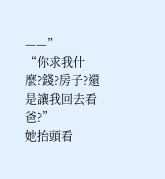——”
“你求我什麼?錢?房子?還是讓我回去看爸?”
她抬頭看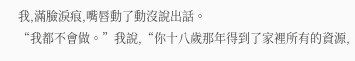我,滿臉淚痕,嘴唇動了動沒說出話。
“我都不會做。”我說,“你十八歲那年得到了家裡所有的資源,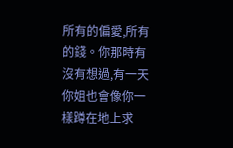所有的偏愛,所有的錢。你那時有沒有想過,有一天你姐也會像你一樣蹲在地上求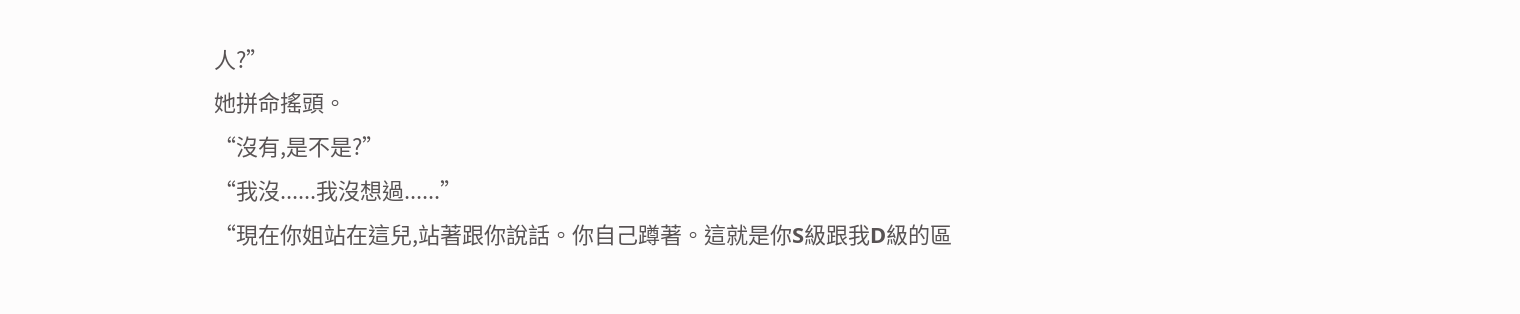人?”
她拼命搖頭。
“沒有,是不是?”
“我沒......我沒想過......”
“現在你姐站在這兒,站著跟你說話。你自己蹲著。這就是你S級跟我D級的區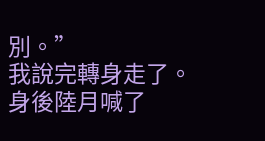別。”
我說完轉身走了。
身後陸月喊了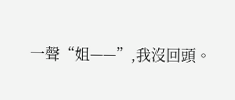一聲“姐——”,我沒回頭。